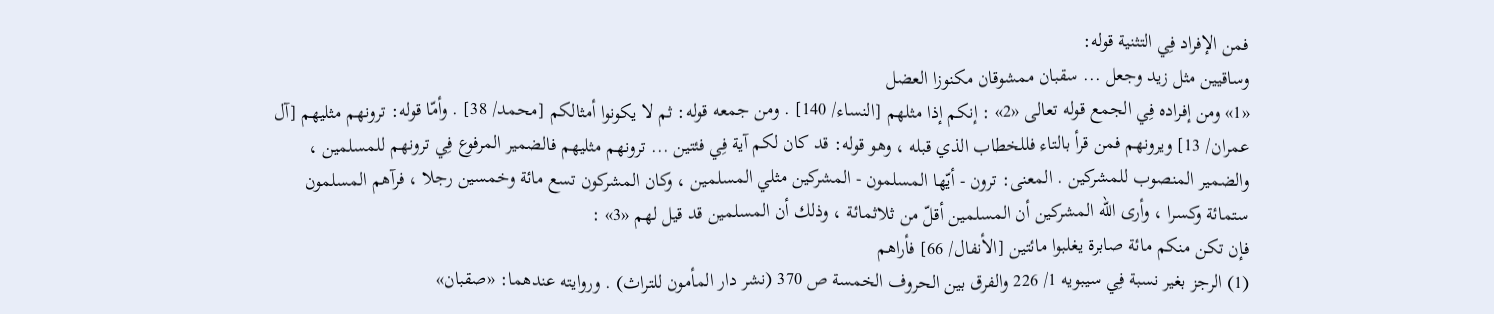فمن الإفراد فِي التثنية قوله:
وساقيين مثل زيد وجعل ... سقبان ممشوقان مكنوزا العضل
«1» ومن إفراده فِي الجمع قوله تعالى «2» : إنكم إذا مثلهم [النساء/ 140] . ومن جمعه قوله: ثم لا يكونوا أمثالكم [محمد/ 38] . وأمّا قوله: ترونهم مثليهم [آل عمران/ 13] ويرونهم فمن قرأ بالتاء فللخطاب الذي قبله ، وهو قوله: قد كان لكم آية فِي فئتين ... ترونهم مثليهم فالضمير المرفوع فِي ترونهم للمسلمين ، والضمير المنصوب للمشركين . المعنى: ترون - أيّها المسلمون - المشركين مثلي المسلمين ، وكان المشركون تسع مائة وخمسين رجلا ، فرآهم المسلمون ستمائة وكسرا ، وأرى الله المشركين أن المسلمين أقلّ من ثلاثمائة ، وذلك أن المسلمين قد قيل لهم «3» :
فإن تكن منكم مائة صابرة يغلبوا مائتين [الأنفال/ 66] فأراهم
(1) الرجز بغير نسبة فِي سيبويه 1/ 226 والفرق بين الحروف الخمسة ص 370 (نشر دار المأمون للتراث) . وروايته عندهما: «صقبان»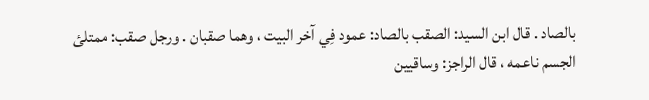بالصاد . قال ابن السيد: الصقب بالصاد: عمود فِي آخر البيت ، وهما صقبان . ورجل صقب: ممتلئ الجسم ناعمه ، قال الراجز: وساقيين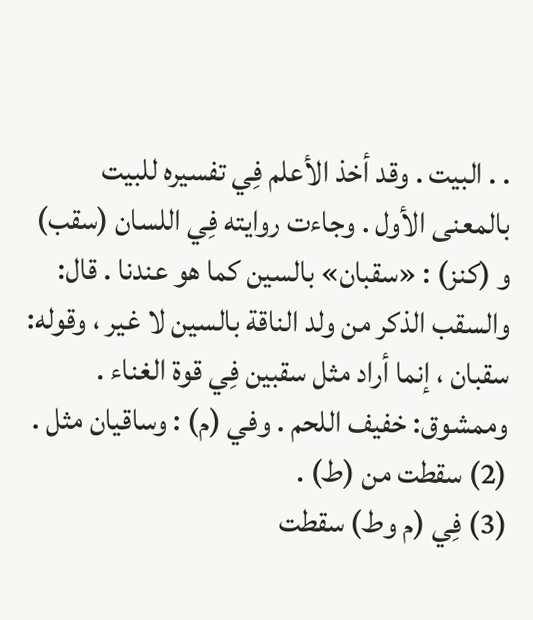. . البيت . وقد أخذ الأعلم فِي تفسيره للبيت بالمعنى الأول . وجاءت روايته فِي اللسان (سقب) و (كنز) : «سقبان» بالسين كما هو عندنا . قال: والسقب الذكر من ولد الناقة بالسين لا غير ، وقوله: سقبان ، إنما أراد مثل سقبين فِي قوة الغناء . وممشوق: خفيف اللحم . وفي (م) : وساقيان مثل .
(2) سقطت من (ط) .
(3) فِي (م وط) سقطت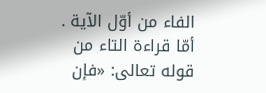الفاء من أوّل الآية . أمّا قراءة التاء من قوله تعالى: «فإن